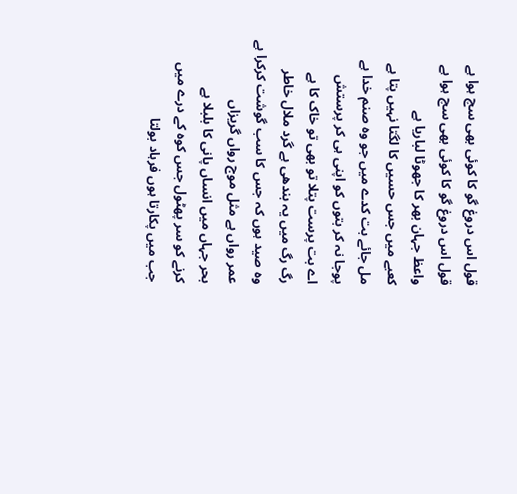قول اس دروغ گو کا کوئی بھی سچ ہوا ہے
قول اس دروغ گو کا کوئی بھی سچ ہوا ہے
واعظ جہان بھر کا جھوٹا لباریا ہے
کعبے میں جس حسیں کا لگتا نہیں پتا ہے
مل جائے بت کدے میں جو وہ صنم خدا ہے
پوجا نہ کر بتوں کو اپنی ہی کر پرستش
اے بت پرست پتلا تو بھی تو خاک کا ہے
رگ رگ میں یہ بندھی ہے گرد ملال خاطر
وہ صید ہوں کہ جس کا سب گوشت کرکرا ہے
عمر رواں ہے مثل موج رواں گریزاں
بحر جہاں میں انساں پانی کا بلبلا ہے
کرنے کو سر پھٹول جس کوہ کے درے میں
جب میں پکارتا ہوں فرہاد بولتا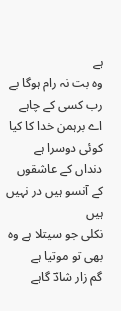ہے
وہ بت نہ رام ہوگا بے رب کسی کے چاہے
اے برہمن خدا کا کیا کوئی دوسرا ہے
دنداں کے عاشقوں کے آنسو ہیں در نہیں ہیں
نکلی جو سیتلا ہے وہ بھی تو موتیا ہے
گم زار شادؔ گاہے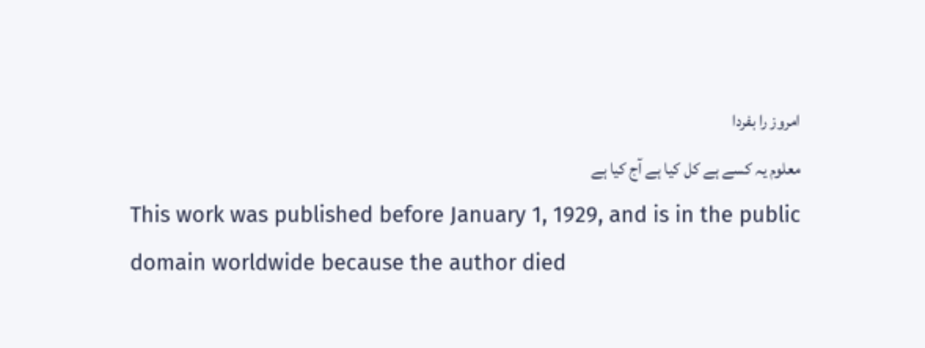امروز را بفردا
معلوم یہ کسے ہے کل کیا ہے آج کیا ہے
This work was published before January 1, 1929, and is in the public domain worldwide because the author died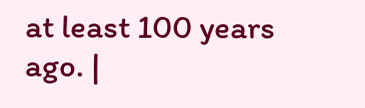at least 100 years ago. |